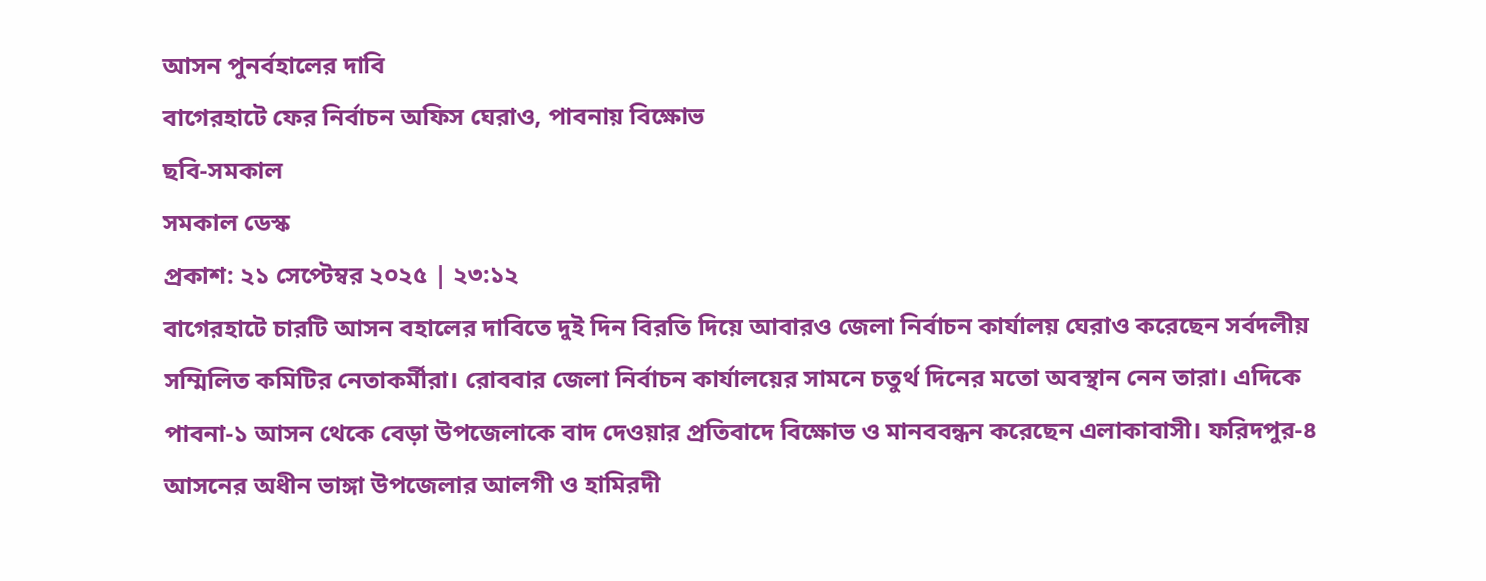আসন পুনর্বহালের দাবি
বাগেরহাটে ফের নির্বাচন অফিস ঘেরাও, পাবনায় বিক্ষোভ
ছবি-সমকাল
সমকাল ডেস্ক
প্রকাশ: ২১ সেপ্টেম্বর ২০২৫ | ২৩:১২
বাগেরহাটে চারটি আসন বহালের দাবিতে দুই দিন বিরতি দিয়ে আবারও জেলা নির্বাচন কার্যালয় ঘেরাও করেছেন সর্বদলীয় সম্মিলিত কমিটির নেতাকর্মীরা। রোববার জেলা নির্বাচন কার্যালয়ের সামনে চতুর্থ দিনের মতো অবস্থান নেন তারা। এদিকে পাবনা-১ আসন থেকে বেড়া উপজেলাকে বাদ দেওয়ার প্রতিবাদে বিক্ষোভ ও মানববন্ধন করেছেন এলাকাবাসী। ফরিদপুর-৪ আসনের অধীন ভাঙ্গা উপজেলার আলগী ও হামিরদী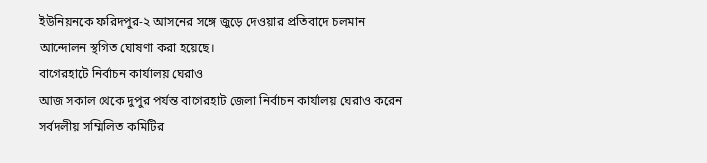ইউনিয়নকে ফরিদপুর-২ আসনের সঙ্গে জুড়ে দেওয়ার প্রতিবাদে চলমান আন্দোলন স্থগিত ঘোষণা করা হয়েছে।
বাগেরহাটে নির্বাচন কার্যালয় ঘেরাও
আজ সকাল থেকে দুপুর পর্যন্ত বাগেরহাট জেলা নির্বাচন কার্যালয় ঘেরাও করেন সর্বদলীয় সম্মিলিত কমিটির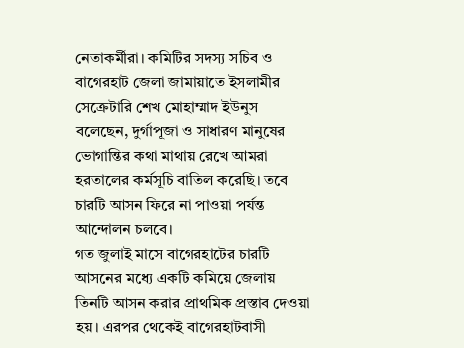নেতাকর্মীরা। কমিটির সদস্য সচিব ও বাগেরহাট জেলা জামায়াতে ইসলামীর সেক্রেটারি শেখ মোহাম্মাদ ইউনুস বলেছেন, দুর্গাপূজা ও সাধারণ মানুষের ভোগান্তির কথা মাথায় রেখে আমরা হরতালের কর্মসূচি বাতিল করেছি। তবে চারটি আসন ফিরে না পাওয়া পর্যন্ত আন্দোলন চলবে।
গত জুলাই মাসে বাগেরহাটের চারটি আসনের মধ্যে একটি কমিয়ে জেলায় তিনটি আসন করার প্রাথমিক প্রস্তাব দেওয়া হয়। এরপর থেকেই বাগেরহাটবাসী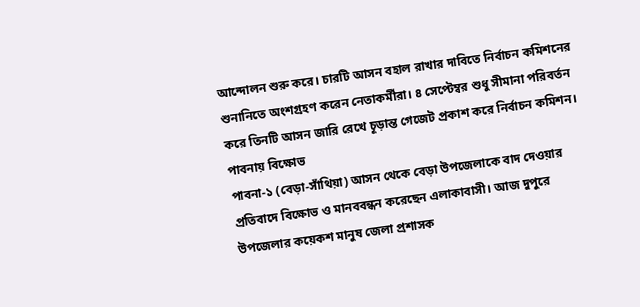আন্দোলন শুরু করে। চারটি আসন বহাল রাখার দাবিতে নির্বাচন কমিশনের শুনানিতে অংশগ্রহণ করেন নেতাকর্মীরা। ৪ সেপ্টেম্বর শুধু সীমানা পরিবর্তন করে তিনটি আসন জারি রেখে চূড়ান্ত গেজেট প্রকাশ করে নির্বাচন কমিশন।
পাবনায় বিক্ষোভ
পাবনা-১ (বেড়া-সাঁথিয়া) আসন থেকে বেড়া উপজেলাকে বাদ দেওয়ার প্রতিবাদে বিক্ষোভ ও মানববন্ধন করেছেন এলাকাবাসী। আজ দুপুরে উপজেলার কয়েকশ মানুষ জেলা প্রশাসক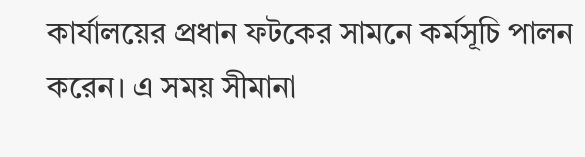কার্যালয়ের প্রধান ফটকের সামনে কর্মসূচি পালন করেন। এ সময় সীমানা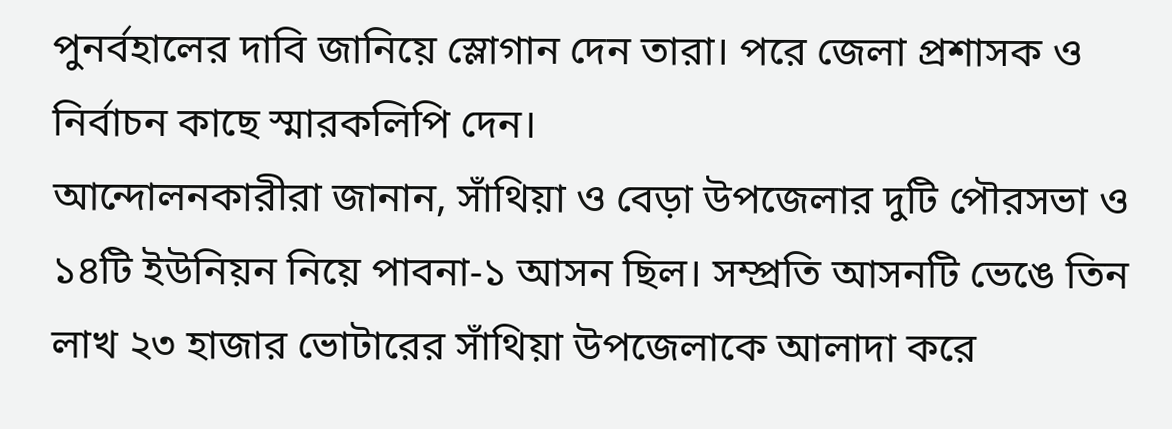পুনর্বহালের দাবি জানিয়ে স্লোগান দেন তারা। পরে জেলা প্রশাসক ও নির্বাচন কাছে স্মারকলিপি দেন।
আন্দোলনকারীরা জানান, সাঁথিয়া ও বেড়া উপজেলার দুটি পৌরসভা ও ১৪টি ইউনিয়ন নিয়ে পাবনা-১ আসন ছিল। সম্প্রতি আসনটি ভেঙে তিন লাখ ২৩ হাজার ভোটারের সাঁথিয়া উপজেলাকে আলাদা করে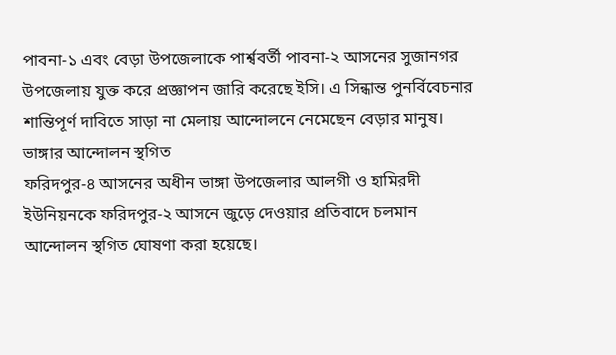পাবনা-১ এবং বেড়া উপজেলাকে পার্শ্ববর্তী পাবনা-২ আসনের সুজানগর উপজেলায় যুক্ত করে প্রজ্ঞাপন জারি করেছে ইসি। এ সিন্ধান্ত পুনর্বিবেচনার শান্তিপূর্ণ দাবিতে সাড়া না মেলায় আন্দোলনে নেমেছেন বেড়ার মানুষ।
ভাঙ্গার আন্দোলন স্থগিত
ফরিদপুর-৪ আসনের অধীন ভাঙ্গা উপজেলার আলগী ও হামিরদী ইউনিয়নকে ফরিদপুর-২ আসনে জুড়ে দেওয়ার প্রতিবাদে চলমান আন্দোলন স্থগিত ঘোষণা করা হয়েছে।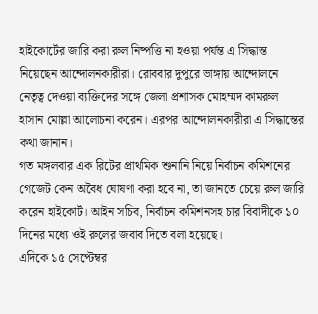হাইকোর্টের জারি করা রুল নিষ্পত্তি না হওয়া পর্যন্ত এ সিদ্ধান্ত নিয়েছেন আন্দোলনকারীরা। রোববার দুপুরে ভাঙ্গায় আন্দোলনে নেতৃত্ব দেওয়া ব্যক্তিদের সঙ্গে জেলা প্রশাসক মোহম্মদ কামরুল হাসান মোল্লা আলোচনা করেন। এরপর আন্দোলনকারীরা এ সিদ্ধান্তের কথা জানান।
গত মঙ্গলবার এক রিটের প্রাথমিক শুনানি নিয়ে নির্বাচন কমিশনের গেজেট কেন অবৈধ ঘোষণা করা হবে না, তা জানতে চেয়ে রুল জারি করেন হাইকোর্ট। আইন সচিব, নির্বাচন কমিশনসহ চার বিবাদীকে ১০ দিনের মধ্যে ওই রুলের জবাব দিতে বলা হয়েছে।
এদিকে ১৫ সেপ্টেম্বর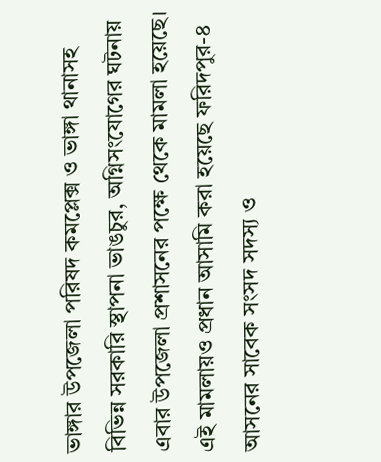ভাঙ্গার উপজেলা পরিষদ কমপ্লেক্স ও ভাঙ্গা থানাসহ বিভিন্ন সরকারি স্থাপনা ভাঙচুর, অগ্নিসংযোগের ঘটনায় এবার উপজেলা প্রশাসনের পক্ষে থেকে মামলা হয়েছে। এই মামলায়ও প্রধান আসামি করা হয়েছে ফরিদপুর-৪ আসনের সাবেক সংসদ সদস্য ও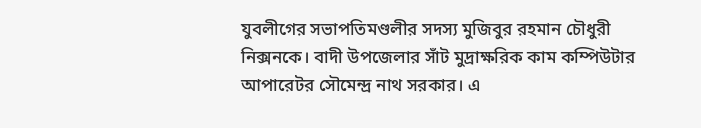যুবলীগের সভাপতিমণ্ডলীর সদস্য মুজিবুর রহমান চৌধুরী নিক্সনকে। বাদী উপজেলার সাঁট মুদ্রাক্ষরিক কাম কম্পিউটার আপারেটর সৌমেন্দ্র নাথ সরকার। এ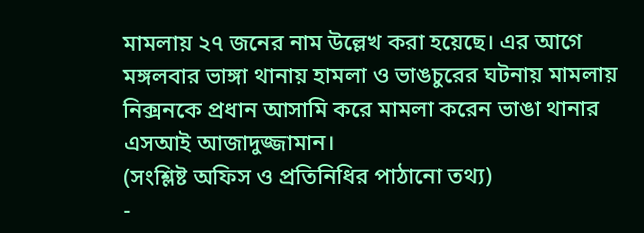মামলায় ২৭ জনের নাম উল্লেখ করা হয়েছে। এর আগে মঙ্গলবার ভাঙ্গা থানায় হামলা ও ভাঙচুরের ঘটনায় মামলায় নিক্সনকে প্রধান আসামি করে মামলা করেন ভাঙা থানার এসআই আজাদুজ্জামান।
(সংশ্লিষ্ট অফিস ও প্রতিনিধির পাঠানো তথ্য)
-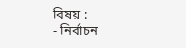বিষয় :
- নির্বাচন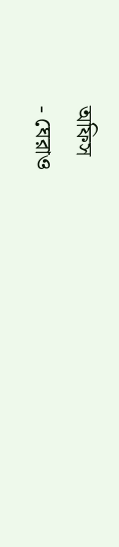অফিস
- ঘেরাও